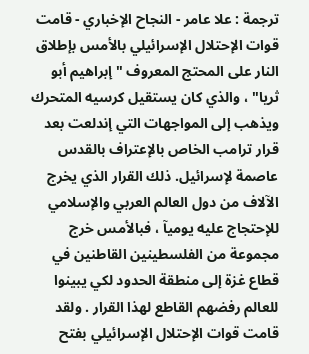ترجمة : علا عامر - النجاح الإخباري - قامت قوات الإحتلال الإسرائيلي بالأمس بإطلاق النار على المحتج المعروف " إبراهيم أبو ثريا" ، والذي كان يستقيل كرسيه المتحرك ويذهب إلى المواجهات التي إندلعت بعد قرار ترامب الخاص بالإعتراف بالقدس عاصمة لإسرائيل. ذلك القرار الذي يخرج الآلاف من دول العالم العربي والإسلامي للإحتجاج عليه يوميآ ، فبالأمس خرج مجموعة من الفلسطينين القاطنين في قطاع غزة إلى منطقة الحدود لكي يبينوا للعالم رفضهم القاطع لهذا القرار . ولقد قامت قوات الإحتلال الإسرائيلي بفتح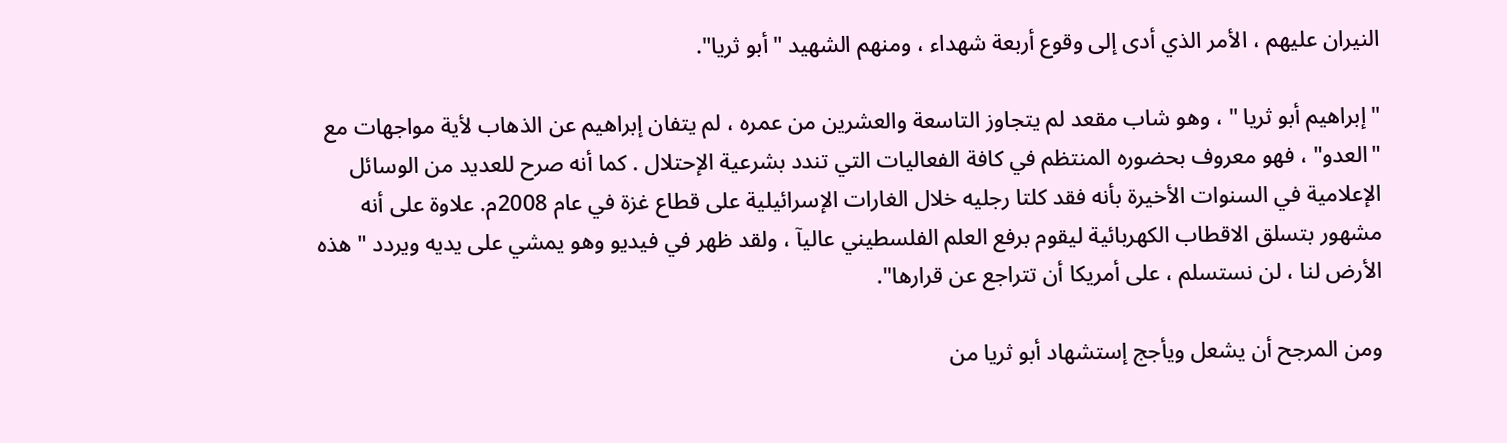النيران عليهم ، الأمر الذي أدى إلى وقوع أربعة شهداء ، ومنهم الشهيد "أبو ثريا".

"إبراهيم أبو ثريا " ، وهو شاب مقعد لم يتجاوز التاسعة والعشرين من عمره ، لم يتفان إبراهيم عن الذهاب لأية مواجهات مع "العدو" ، فهو معروف بحضوره المنتظم في كافة الفعاليات التي تندد بشرعية الإحتلال . كما أنه صرح للعديد من الوسائل الإعلامية في السنوات الأخيرة بأنه فقد كلتا رجليه خلال الغارات الإسرائيلية على قطاع غزة في عام 2008م. علاوة على أنه مشهور بتسلق الاقطاب الكهربائية ليقوم برفع العلم الفلسطيني عاليآ ، ولقد ظهر في فيديو وهو يمشي على يديه ويردد " هذه الأرض لنا ، لن نستسلم ، على أمريكا أن تتراجع عن قرارها".

ومن المرجح أن يشعل ويأجج إستشهاد أبو ثريا من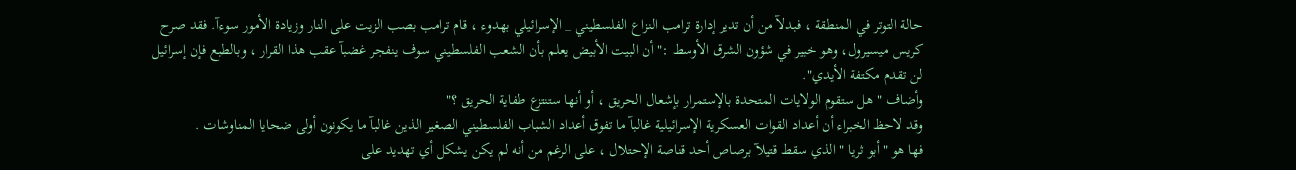حالة التوتر في المنطقة ، فبدلآ من أن تدير إدارة ترامب النزاع الفلسطيني _ الإسرائيلي بهدوء ، قام ترامب بصب الزيت على النار وزيادة الأمور سوءآ. فقد صرح كريس ميسيرول، وهو خبير في شؤون الشرق الأوسط :" أن البيت الأبيض يعلم بأن الشعب الفلسطيني سوف ينفجر غضبآ عقب هذا القرار ، وبالطبع فإن إسرائيل لن تقدم مكتفة الأيدي".
وأضاف " هل ستقوم الولايات المتحدة بالإستمرار بإشعال الحريق ، أو أنها ستنتزع طفاية الحريق ؟"
وقد لاحظ الخبراء أن أعداد القوات العسكرية الإسرائيلية غالبآ ما تفوق أعداد الشباب الفلسطيني الصغير الذين غالبآ ما يكونون أولى ضحايا المناوشات .
فها هو "أبو ثريا " الذي سقط قتيلآ برصاص أحد قناصة الإحتلال ، على الرغم من أنه لم يكن يشكل أي تهديد على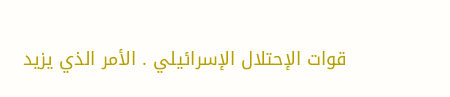قوات الإحتلال الإسرائيلي . الأمر الذي يزيد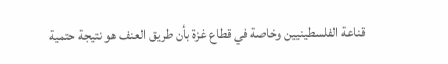قناعة الفلسطينيين وخاصة في قطاع غزة بأن طريق العنف هو نتيجة حتمية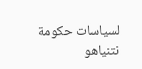لسياسات حكومة نتنياهو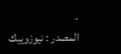.
المصدر : نيوزوييك